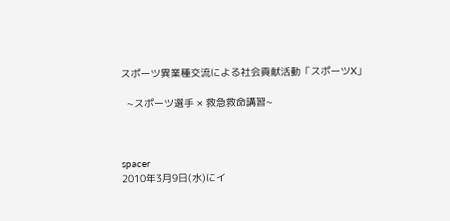スポーツ異業種交流による社会貢献活動「スポーツX」

  ~スポーツ選手 × 救急救命講習~



spacer
2010年3月9日(水)にイ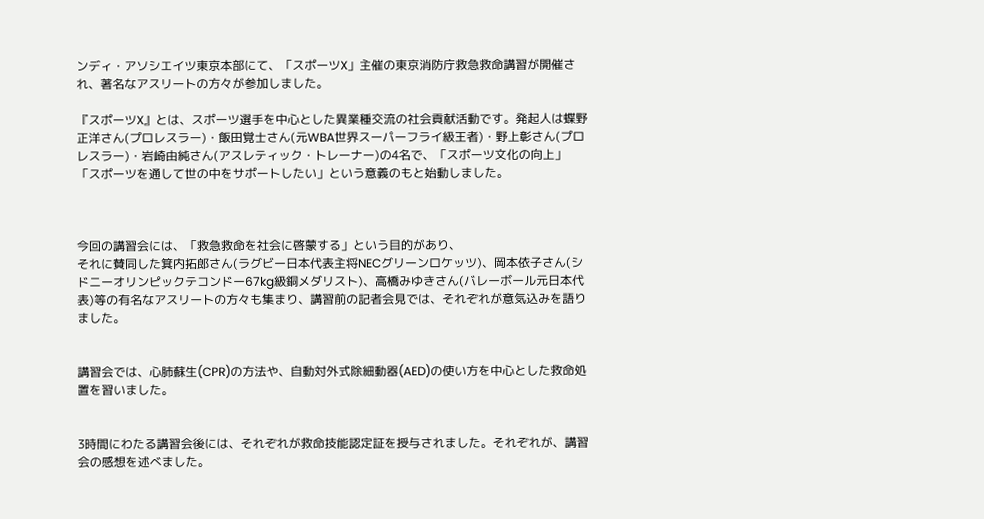ンディ・アソシエイツ東京本部にて、「スポーツX」主催の東京消防庁救急救命講習が開催され、著名なアスリートの方々が参加しました。

『スポーツX』とは、スポーツ選手を中心とした異業種交流の社会貢献活動です。発起人は蝶野正洋さん(プロレスラー)・飯田覚士さん(元WBA世界スーパーフライ級王者)・野上彰さん(プロレスラー)・岩崎由純さん(アスレティック・トレーナー)の4名で、「スポーツ文化の向上」「スポーツを通して世の中をサポートしたい」という意義のもと始動しました。



今回の講習会には、「救急救命を社会に啓蒙する」という目的があり、
それに賛同した箕内拓郎さん(ラグビー日本代表主将NECグリーンロケッツ)、岡本依子さん(シドニーオリンピックテコンドー67kg級銅メダリスト)、高橋みゆきさん(バレーボール元日本代表)等の有名なアスリートの方々も集まり、講習前の記者会見では、それぞれが意気込みを語りました。


講習会では、心肺蘇生(CPR)の方法や、自動対外式除細動器(AED)の使い方を中心とした救命処置を習いました。


3時間にわたる講習会後には、それぞれが救命技能認定証を授与されました。それぞれが、講習会の感想を述べました。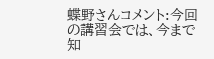蝶野さんコメント:今回の講習会では、今まで知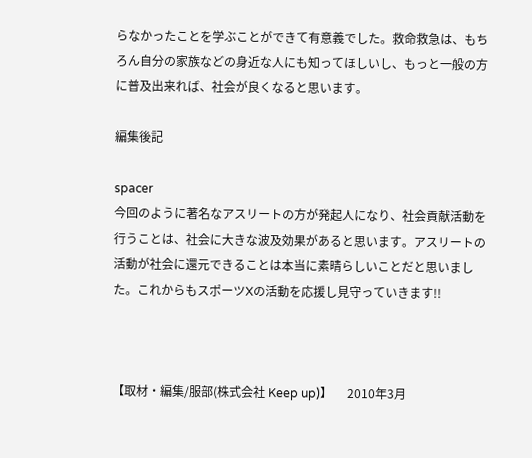らなかったことを学ぶことができて有意義でした。救命救急は、もちろん自分の家族などの身近な人にも知ってほしいし、もっと一般の方に普及出来れば、社会が良くなると思います。

編集後記

spacer
今回のように著名なアスリートの方が発起人になり、社会貢献活動を行うことは、社会に大きな波及効果があると思います。アスリートの活動が社会に還元できることは本当に素晴らしいことだと思いました。これからもスポーツXの活動を応援し見守っていきます!!



【取材・編集/服部(株式会社 Keep up)】     2010年3月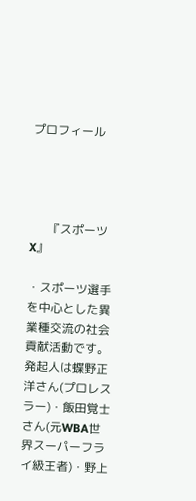プロフィール




      『スポーツX』

・スポーツ選手を中心とした異業種交流の社会貢献活動です。
発起人は蝶野正洋さん(プロレスラー)・飯田覚士さん(元WBA世界スーパーフライ級王者)・野上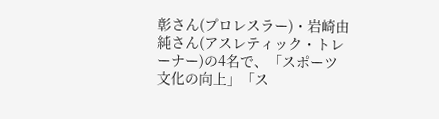彰さん(プロレスラー)・岩崎由純さん(アスレティック・トレーナー)の4名で、「スポーツ文化の向上」「ス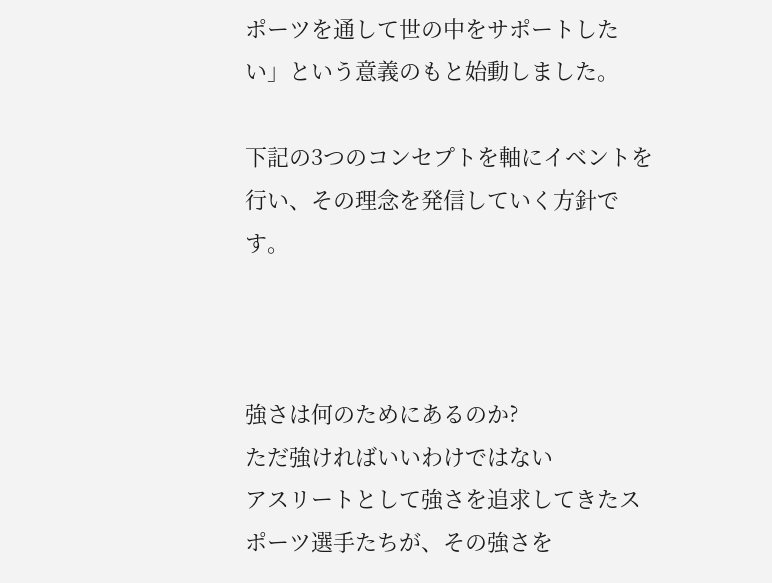ポーツを通して世の中をサポートしたい」という意義のもと始動しました。

下記の3つのコンセプトを軸にイベントを行い、その理念を発信していく方針です。



強さは何のためにあるのか?
ただ強ければいいわけではない
アスリートとして強さを追求してきたスポーツ選手たちが、その強さを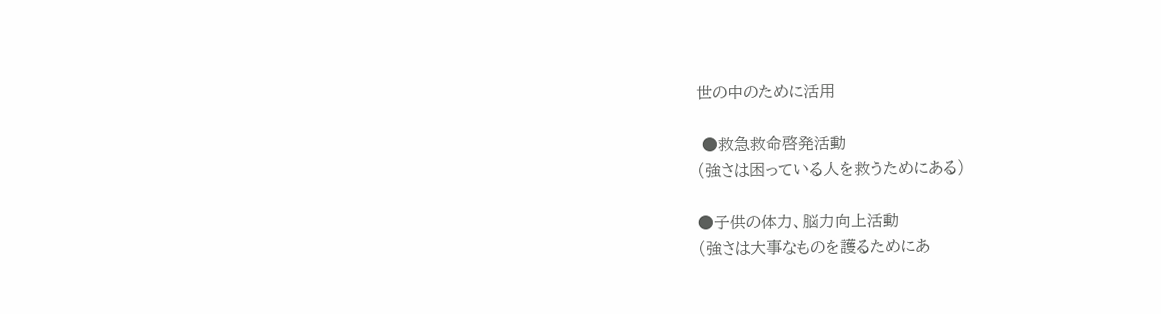世の中のために活用

 ●救急救命啓発活動
(強さは困っている人を救うためにある)

●子供の体力、脳力向上活動
(強さは大事なものを護るためにあ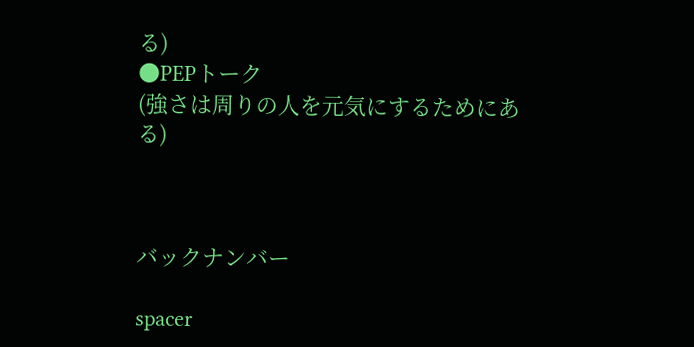る)
●PEPトーク
(強さは周りの人を元気にするためにある)



バックナンバー

spacer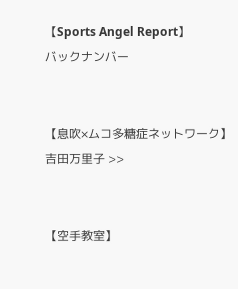【Sports Angel Report】
バックナンバー


【息吹×ムコ多糖症ネットワーク】
吉田万里子 >>


【空手教室】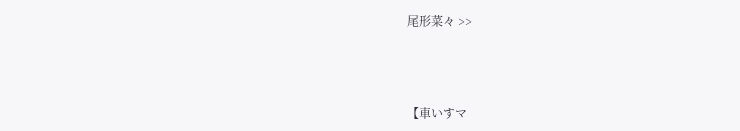尾形菜々 >>



【車いすマ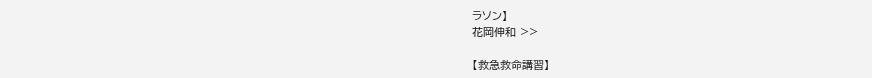ラソン】
花岡伸和 >>

【救急救命講習】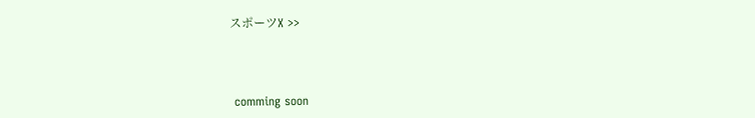スポーツX >>



 comming soon